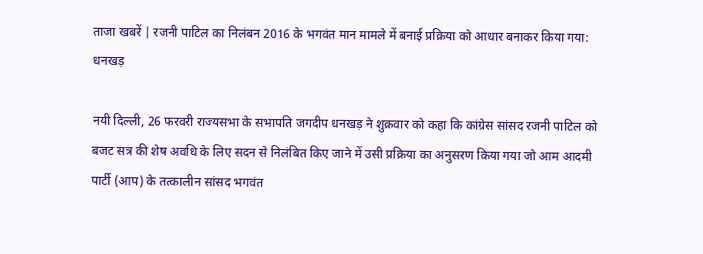ताजा खबरें | रजनी पाटिल का निलंबन 2016 के भगवंत मान मामले में बनाई प्रक्रिया को आधार बनाकर किया गया: धनखड़

नयी दिल्ली, 26 फरवरी राज्यसभा के सभापति जगदीप धनखड़ ने शुक्रवार को कहा कि कांग्रेस सांसद रजनी पाटिल को बजट सत्र की शेष अवधि के लिए सदन से निलंबित किए जाने में उसी प्रक्रिया का अनुसरण किया गया जो आम आदमी पार्टी (आप) के तत्कालीन सांसद भगवंत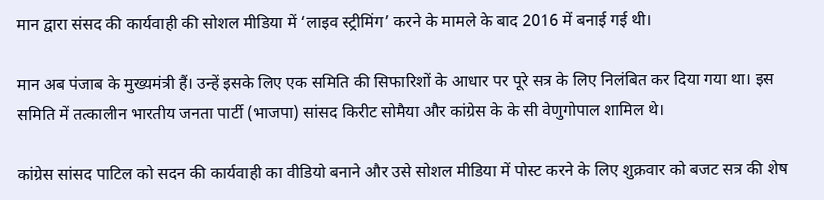मान द्वारा संसद की कार्यवाही की सोशल मीडिया में ‘लाइव स्ट्रीमिंग’ करने के मामले के बाद 2016 में बनाई गई थी।

मान अब पंजाब के मुख्यमंत्री हैं। उन्हें इसके लिए एक समिति की सिफारिशों के आधार पर पूरे सत्र के लिए निलंबित कर दिया गया था। इस समिति में तत्कालीन भारतीय जनता पार्टी (भाजपा) सांसद किरीट सोमैया और कांग्रेस के के सी वेणुगोपाल शामिल थे।

कांग्रेस सांसद पाटिल को सदन की कार्यवाही का वीडियो बनाने और उसे सोशल मीडिया में पोस्ट करने के लिए शुक्रवार को बजट सत्र की शेष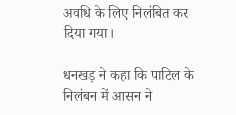अवधि के लिए निलंबित कर दिया गया।

धनखड़ ने कहा कि पाटिल के निलंबन में आसन ने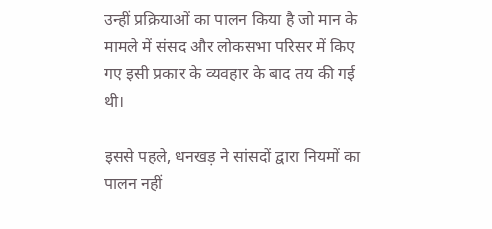उन्हीं प्रक्रियाओं का पालन किया है जो मान के मामले में संसद और लोकसभा परिसर में किए गए इसी प्रकार के व्यवहार के बाद तय की गई थी।

इससे पहले, धनखड़ ने सांसदों द्वारा नियमों का पालन नहीं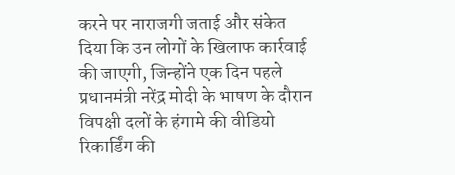करने पर नाराजगी जताई और संकेत दिया कि उन लोगों के खिलाफ कार्रवाई की जाएगी, जिन्होंने एक दिन पहले प्रधानमंत्री नरेंद्र मोदी के भाषण के दौरान विपक्षी दलों के हंगामे की वीडियो रिकार्डिंग की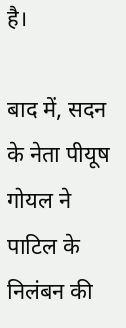है।

बाद में, सदन के नेता पीयूष गोयल ने पाटिल के निलंबन की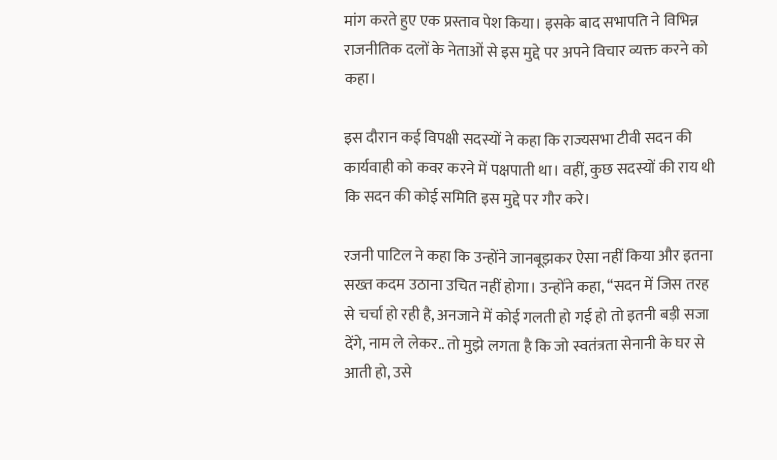मांग करते हुए एक प्रस्ताव पेश किया। इसके बाद सभापति ने विभिन्न राजनीतिक दलों के नेताओं से इस मुद्दे पर अपने विचार व्यक्त करने को कहा।

इस दौरान कई विपक्षी सदस्यों ने कहा कि राज्यसभा टीवी सदन की कार्यवाही को कवर करने में पक्षपाती था। वहीं, कुछ सदस्यों की राय थी कि सदन की कोई समिति इस मुद्दे पर गौर करे।

रजनी पाटिल ने कहा कि उन्होंने जानबूझकर ऐसा नहीं किया और इतना सख्त कदम उठाना उचित नहीं होगा। उन्होंने कहा, ‘‘सदन में जिस तरह से चर्चा हो रही है, अनजाने में कोई गलती हो गई हो तो इतनी बड़ी सजा देंगे, नाम ले लेकर.. तो मुझे लगता है कि जो स्वतंत्रता सेनानी के घर से आती हो, उसे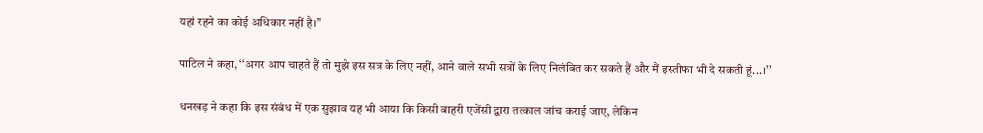यहां रहने का कोई अधिकार नहीं है।’’

पाटिल ने कहा, ‘‘अगर आप चाहते हैं तो मुझे इस सत्र के लिए नहीं, आने वाले सभी सत्रों के लिए निलंबित कर सकते हैं और मैं इस्तीफा भी दे सकती हूं...।’’

धनखड़ ने कहा कि इस संबंध में एक सुझाव यह भी आया कि किसी बाहरी एजेंसी द्वारा तत्काल जांच कराई जाए, लेकिन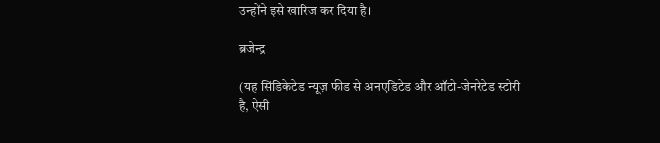उन्होंने इसे खारिज कर दिया है।

ब्रजेन्द्र

(यह सिंडिकेटेड न्यूज़ फीड से अनएडिटेड और ऑटो-जेनरेटेड स्टोरी है, ऐसी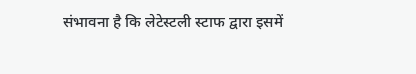संभावना है कि लेटेस्टली स्टाफ द्वारा इसमें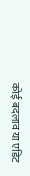कोई बदलाव या एडिट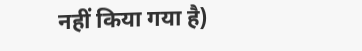नहीं किया गया है)